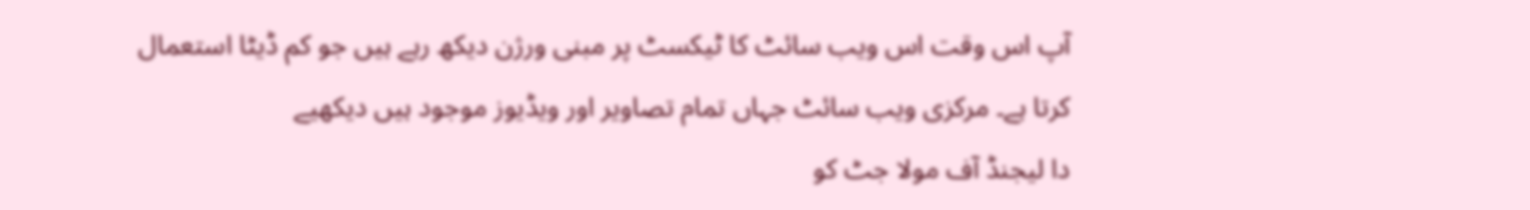آپ اس وقت اس ویب سائٹ کا ٹیکسٹ پر مبنی ورژن دیکھ رہے ہیں جو کم ڈیٹا استعمال کرتا ہے۔ مرکزی ویب سائٹ جہاں تمام تصاویر اور ویڈیوز موجود ہیں دیکھیے
دا لیجنڈ آف مولا جٹ کو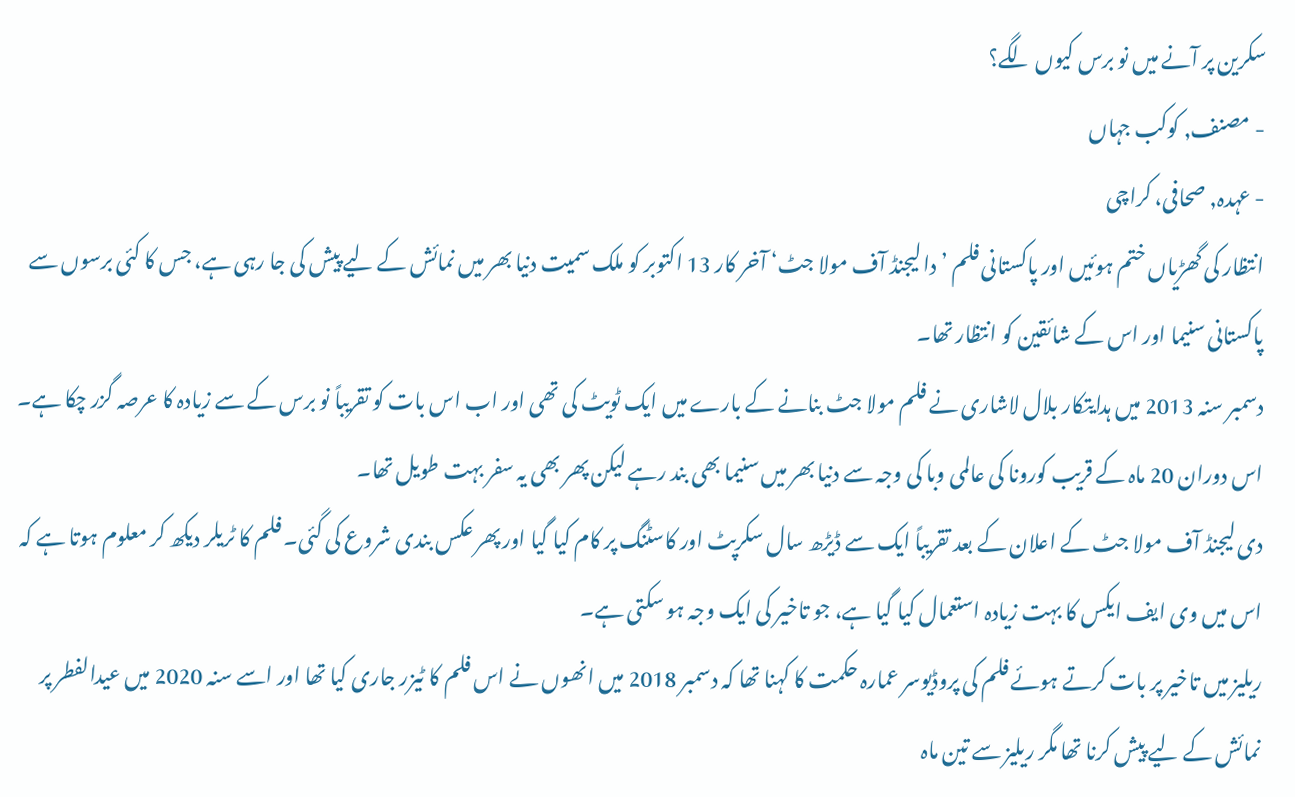سکرین پر آنے میں نو برس کیوں لگے؟
- مصنف, کوکب جہاں
- عہدہ, صحافی، کراچی
انتظار کی گھڑیاں ختم ہوئیں اور پاکستانی فلم ’دا لیجنڈ آف مولا جٹ‘ آخر کار 13 اکتوبر کو ملک سمیت دنیا بھر میں نمائش کے لیے پیش کی جا رہی ہے، جس کا کئی برسوں سے پاکستانی سنیما اور اس کے شائقین کو انتظار تھا۔
دسمبر سنہ 2013 میں ہدایتکار بلال لاشاری نے فلم مولا جٹ بنانے کے بارے میں ایک ٹویٹ کی تھی اور اب اس بات کو تقریباً نو برس کے سے زیادہ کا عرصہ گزر چکا ہے۔
اس دوران 20 ماہ کے قریب کورونا کی عالمی وبا کی وجہ سے دنیا بھر میں سنیما بھی بند رہے لیکن پھر بھی یہ سفر بہت طویل تھا۔
دی لیجنڈ آف مولا جٹ کے اعلان کے بعد تقریباً ایک سے ڈیڑھ سال سکرپٹ اور کاسٹنگ پر کام کیا گیا اور پھر عکس بندی شروع کی گئی۔ فلم کا ٹریلر دیکھ کر معلوم ہوتا ہے کہ اس میں وی ایف ایکس کا بہت زیادہ استعمال کیا گیا ہے، جو تاخیر کی ایک وجہ ہو سکتی ہے۔
ریلیز میں تاخیر پر بات کرتے ہوئے فلم کی پروڈیوسر عمارہ حکمت کا کہنا تھا کہ دسمبر 2018 میں انھوں نے اس فلم کا ٹیزر جاری کیا تھا اور اسے سنہ 2020 میں عیدالفطر پر نمائش کے لیے پیش کرنا تھا مگر ریلیز سے تین ماہ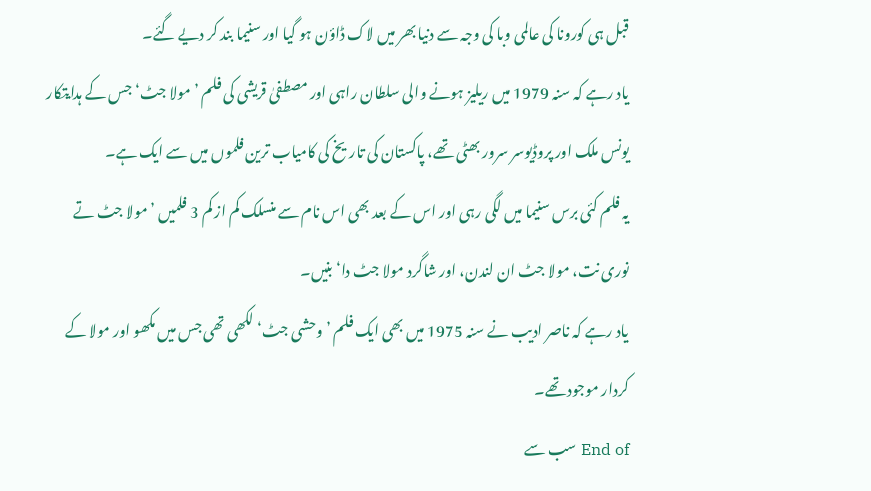قبل ہی کورونا کی عالمی وبا کی وجہ سے دنیا بھر میں لاک ڈاؤن ہو گیا اور سنیما بند کر دیے گئے۔
یاد رہے کہ سنہ 1979 میں ریلیز ہونے والی سلطان راہی اور مصطفیٰ قریشی کی فلم ’مولا جٹ‘ جس کے ہدایتکار یونس ملک اور پروڈیوسر سرور بھٹی تھے، پاکستان کی تاریخ کی کامیاب ترین فلموں میں سے ایک ہے۔
یہ فلم کئی برس سنیما میں لگی رہی اور اس کے بعد بھی اس نام سے منسلک کم از کم 3 فلمیں ’مولا جٹ تے نوری نت، مولا جٹ ان لندن، اور شاگرد مولا جٹ دا‘ بنیں۔
یاد رہے کہ ناصر ادیب نے سنہ 1975 میں بھی ایک فلم ’وحشی جٹ‘ لکھی تھی جس میں مکھو اور مولا کے کردار موجود تھے۔
End of سب سے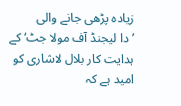زیادہ پڑھی جانے والی
’دا لیجنڈ آف مولا جٹ‘ کے ہدایت کار بلال لاشاری کو امید ہے کہ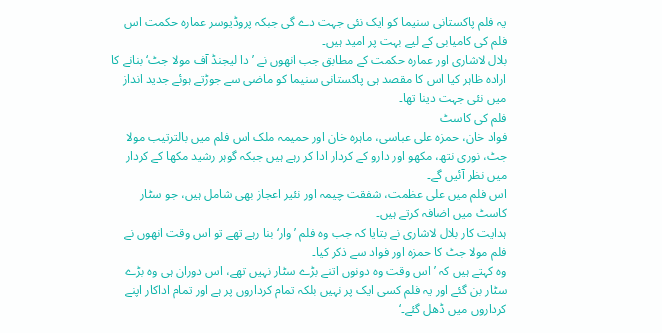یہ فلم پاکستانی سنیما کو ایک نئی جہت دے گی جبکہ پروڈیوسر عمارہ حکمت اس فلم کی کامیابی کے لیے بہت پر امید ہیں۔
بلال لاشاری اور عمارہ حکمت کے مطابق جب انھوں نے ’دا لیجنڈ آف مولا جٹ‘ بنانے کا ارادہ ظاہر کیا اس کا مقصد ہی پاکستانی سنیما کو ماضی سے جوڑتے ہوئے جدید انداز میں نئی جہت دینا تھا۔
فلم کی کاسٹ
فواد خان، حمزہ علی عباسی، ماہرہ خان اور حمیمہ ملک اس فلم میں بالترتیب مولا جٹ، نوری نتھ، مکھو اور دارو کے کردار ادا کر رہے ہیں جبکہ گوہر رشید مکھا کے کردار میں نظر آئیں گے۔
اس فلم میں علی عظمت، شفقت چیمہ اور نئیر اعجاز بھی شامل ہیں، جو سٹار کاسٹ میں اضافہ کرتے ہیں۔
ہدایت کار بلال لاشاری نے بتایا کہ جب وہ فلم ’وار‘ بنا رہے تھے تو اس وقت انھوں نے فلم مولا جٹ کا حمزہ اور فواد سے ذکر کیا۔
وہ کہتے ہیں کہ ’اس وقت وہ دونوں اتنے بڑے سٹار نہیں تھے، اس دوران ہی وہ بڑے سٹار بن گئے اور یہ فلم کسی ایک پر نہیں بلکہ تمام کرداروں پر ہے اور تمام اداکار اپنے کرداروں میں ڈھل گئے۔‘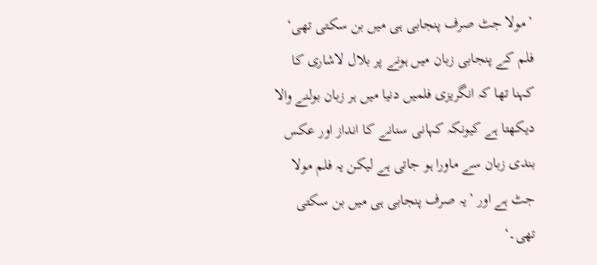’مولا جٹ صرف پنجابی ہی میں بن سکتی تھی‘
فلم کے پنجابی زبان میں ہونے پر بلال لاشاری کا کہنا تھا کہ انگریزی فلمیں دنیا میں ہر زبان بولنے والا دیکھتا ہے کیونکہ کہانی سنانے کا انداز اور عکس بندی زبان سے ماورا ہو جاتی ہے لیکن یہ فلم مولا جٹ ہے اور ’یہ صرف پنجابی ہی میں بن سکتی تھی۔‘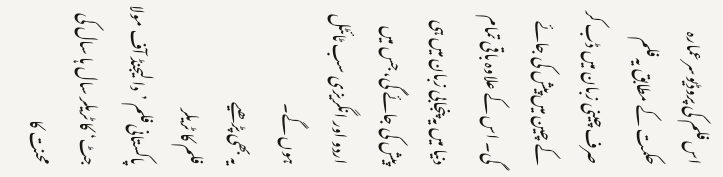اس فلم کی پروڈیوسر عمارہ حکمت کے مطابق یہ فلم صرف چینی زبان میں ڈب کر کے چین میں پیش کی جائے گی۔ اس کے علاوہ باقی تمام دنیا میں یہ پنجابی زبان میں ہی پیش کی جائے گی، جس میں اردو اور انگریزی سب ٹائٹل ہوں گے۔
یہ بھی پڑھیے
فلم کا ٹریلر
پاکستانی فلم ’دا لیجنڈ آف مولا جٹ‘ کا ٹریلر سال ہا سال کی محنت کا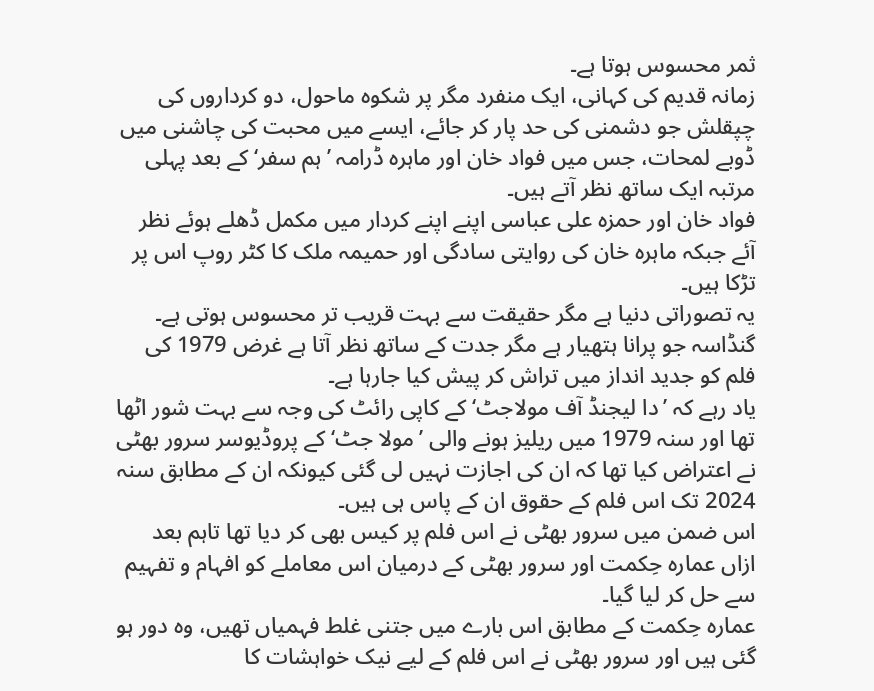ثمر محسوس ہوتا ہے۔
زمانہ قدیم کی کہانی، ایک منفرد مگر پر شکوہ ماحول، دو کرداروں کی چپقلش جو دشمنی کی حد پار کر جائے، ایسے میں محبت کی چاشنی میں ڈوبے لمحات، جس میں فواد خان اور ماہرہ ڈرامہ ’ہم سفر‘ کے بعد پہلی مرتبہ ایک ساتھ نظر آتے ہیں۔
فواد خان اور حمزہ علی عباسی اپنے اپنے کردار میں مکمل ڈھلے ہوئے نظر آئے جبکہ ماہرہ خان کی روایتی سادگی اور حمیمہ ملک کا کٹر روپ اس پر تڑکا ہیں۔
یہ تصوراتی دنیا ہے مگر حقیقت سے بہت قریب تر محسوس ہوتی ہے۔ گنڈاسہ جو پرانا ہتھیار ہے مگر جدت کے ساتھ نظر آتا ہے غرض 1979 کی فلم کو جدید انداز میں تراش کر پیش کیا جارہا ہے۔
یاد رہے کہ ’دا لیجنڈ آف مولاجٹ‘ کے کاپی رائٹ کی وجہ سے بہت شور اٹھا تھا اور سنہ 1979 میں ریلیز ہونے والی ’مولا جٹ‘ کے پروڈیوسر سرور بھٹی نے اعتراض کیا تھا کہ ان کی اجازت نہیں لی گئی کیونکہ ان کے مطابق سنہ 2024 تک اس فلم کے حقوق ان کے پاس ہی ہیں۔
اس ضمن میں سرور بھٹی نے اس فلم پر کیس بھی کر دیا تھا تاہم بعد ازاں عمارہ حِکمت اور سرور بھٹی کے درمیان اس معاملے کو افہام و تفہیم سے حل کر لیا گیا۔
عمارہ حِکمت کے مطابق اس بارے میں جتنی غلط فہمیاں تھیں، وہ دور ہو گئی ہیں اور سرور بھٹی نے اس فلم کے لیے نیک خواہشات کا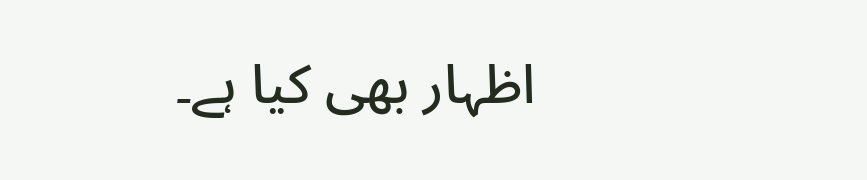اظہار بھی کیا ہے۔